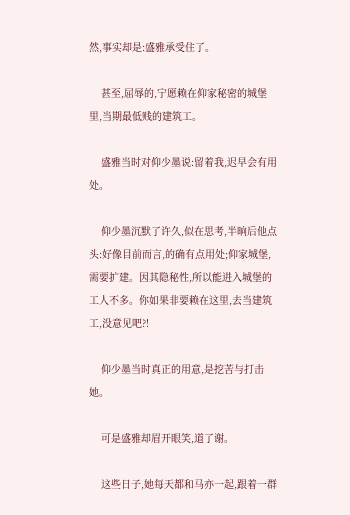然,事实却是:盛雅承受住了。

    甚至,屈辱的,宁愿赖在仰家秘密的城堡里,当期最低贱的建筑工。

    盛雅当时对仰少墨说:留着我,迟早会有用处。

    仰少墨沉默了许久,似在思考,半晌后他点头:好像目前而言,的确有点用处;仰家城堡,需要扩建。因其隐秘性,所以能进入城堡的工人不多。你如果非要赖在这里,去当建筑工,没意见吧?!

    仰少墨当时真正的用意,是挖苦与打击她。

    可是盛雅却眉开眼笑,道了谢。

    这些日子,她每天都和马亦一起,跟着一群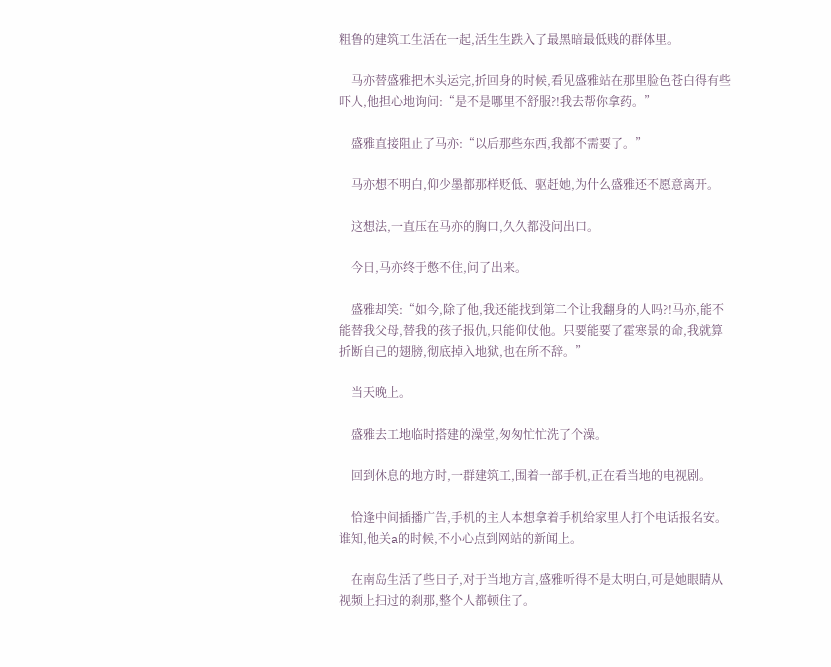粗鲁的建筑工生活在一起,活生生跌入了最黑暗最低贱的群体里。

    马亦替盛雅把木头运完,折回身的时候,看见盛雅站在那里脸色苍白得有些吓人,他担心地询问:“是不是哪里不舒服?!我去帮你拿药。”

    盛雅直接阻止了马亦:“以后那些东西,我都不需要了。”

    马亦想不明白,仰少墨都那样贬低、驱赶她,为什么盛雅还不愿意离开。

    这想法,一直压在马亦的胸口,久久都没问出口。

    今日,马亦终于憋不住,问了出来。

    盛雅却笑:“如今,除了他,我还能找到第二个让我翻身的人吗?!马亦,能不能替我父母,替我的孩子报仇,只能仰仗他。只要能要了霍寒景的命,我就算折断自己的翅膀,彻底掉入地狱,也在所不辞。”

    当天晚上。

    盛雅去工地临时搭建的澡堂,匆匆忙忙洗了个澡。

    回到休息的地方时,一群建筑工,围着一部手机,正在看当地的电视剧。

    恰逢中间插播广告,手机的主人本想拿着手机给家里人打个电话报名安。谁知,他关a的时候,不小心点到网站的新闻上。

    在南岛生活了些日子,对于当地方言,盛雅听得不是太明白,可是她眼睛从视频上扫过的刹那,整个人都顿住了。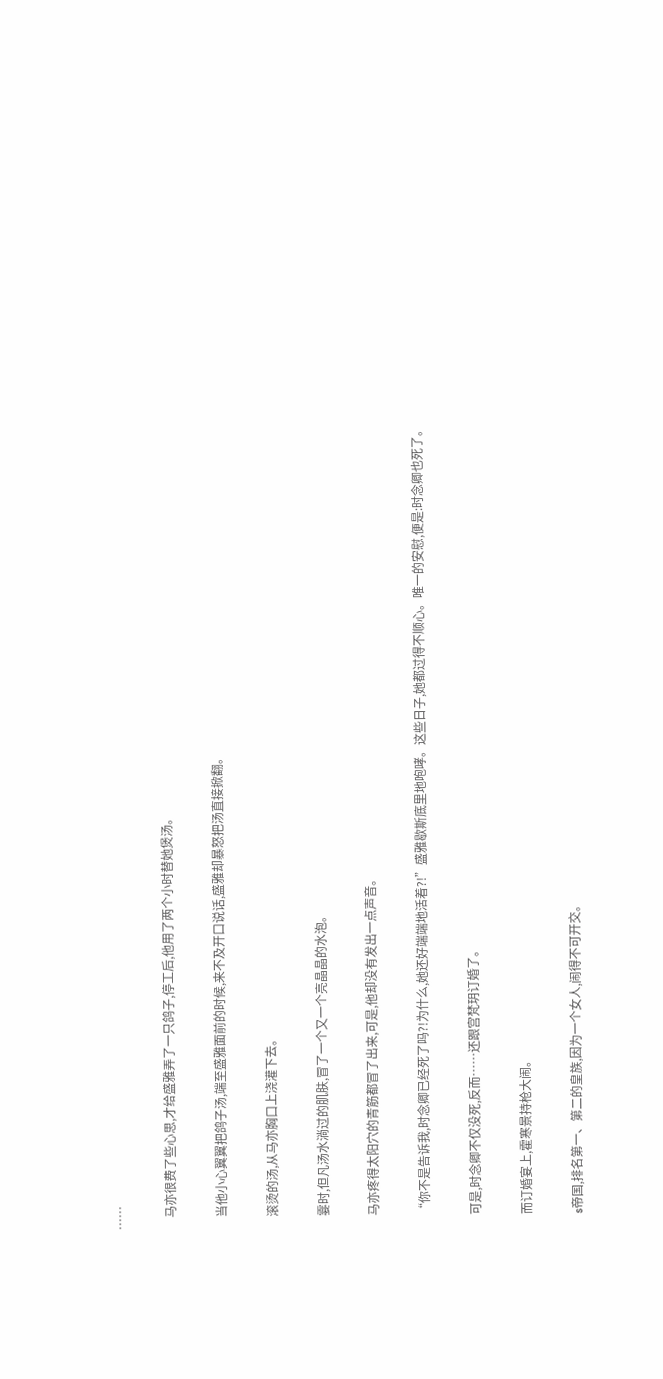……

    马亦很费了些心思,才给盛雅弄了一只鸽子,停工后,他用了两个小时替她煲汤。

    当他小心翼翼把鸽子汤,端至盛雅面前的时候,来不及开口说话,盛雅却暴怒把汤直接掀翻。

    滚烫的汤,从马亦胸口上浇灌下去。

    霎时,但凡汤水淌过的肌肤,冒了一个又一个亮晶晶的水泡。

    马亦疼得太阳穴的青筋都冒了出来,可是,他却没有发出一点声音。

    “你不是告诉我,时念卿已经死了吗?!为什么,她还好端端地活着?!”盛雅歇斯底里地咆哮。这些日子,她都过得不顺心。唯一的安慰,便是:时念卿也死了。

    可是,时念卿不仅没死,反而……还跟宫梵玥订婚了。

    而订婚宴上,霍寒景持枪大闹。

    s帝国,排名第一、第二的皇族,因为一个女人,闹得不可开交。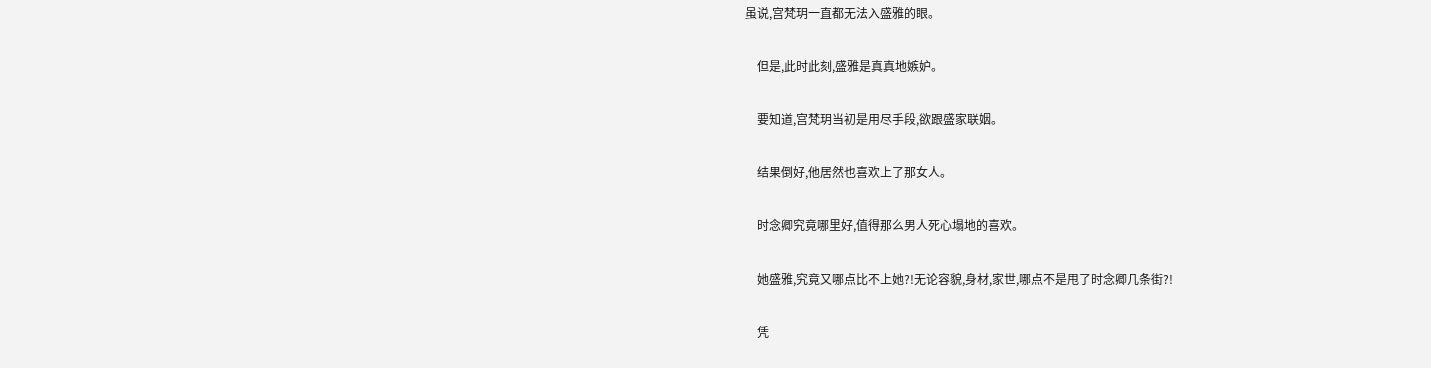虽说,宫梵玥一直都无法入盛雅的眼。

    但是,此时此刻,盛雅是真真地嫉妒。

    要知道,宫梵玥当初是用尽手段,欲跟盛家联姻。

    结果倒好,他居然也喜欢上了那女人。

    时念卿究竟哪里好,值得那么男人死心塌地的喜欢。

    她盛雅,究竟又哪点比不上她?!无论容貌,身材,家世,哪点不是甩了时念卿几条街?!

    凭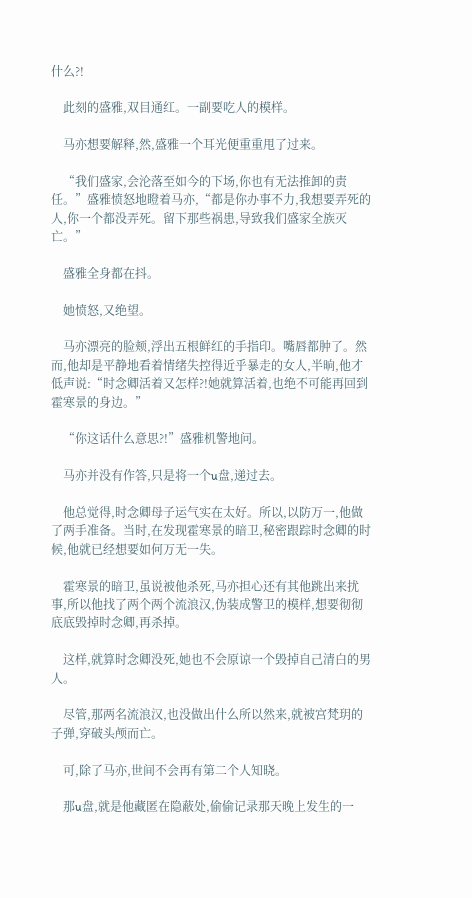什么?!

    此刻的盛雅,双目通红。一副要吃人的模样。

    马亦想要解释,然,盛雅一个耳光便重重甩了过来。

    “我们盛家,会沦落至如今的下场,你也有无法推卸的责任。”盛雅愤怒地瞪着马亦,“都是你办事不力,我想要弄死的人,你一个都没弄死。留下那些祸患,导致我们盛家全族灭亡。”

    盛雅全身都在抖。

    她愤怒,又绝望。

    马亦漂亮的脸颊,浮出五根鲜红的手指印。嘴唇都肿了。然而,他却是平静地看着情绪失控得近乎暴走的女人,半晌,他才低声说:“时念卿活着又怎样?!她就算活着,也绝不可能再回到霍寒景的身边。”

    “你这话什么意思?!”盛雅机警地问。

    马亦并没有作答,只是将一个u盘,递过去。

    他总觉得,时念卿母子运气实在太好。所以,以防万一,他做了两手准备。当时,在发现霍寒景的暗卫,秘密跟踪时念卿的时候,他就已经想要如何万无一失。

    霍寒景的暗卫,虽说被他杀死,马亦担心还有其他跳出来扰事,所以他找了两个两个流浪汉,伪装成警卫的模样,想要彻彻底底毁掉时念卿,再杀掉。

    这样,就算时念卿没死,她也不会原谅一个毁掉自己清白的男人。

    尽管,那两名流浪汉,也没做出什么所以然来,就被宫梵玥的子弹,穿破头颅而亡。

    可,除了马亦,世间不会再有第二个人知晓。

    那u盘,就是他藏匿在隐蔽处,偷偷记录那天晚上发生的一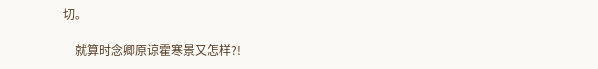切。

    就算时念卿原谅霍寒景又怎样?!